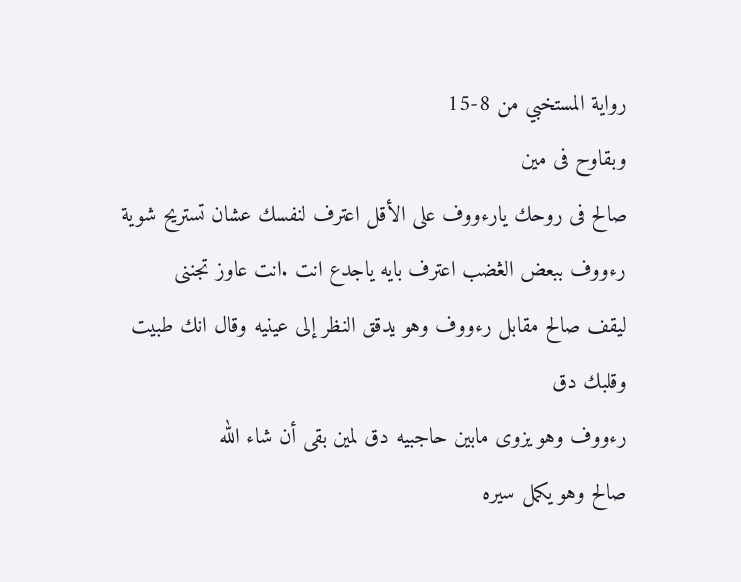رواية المستخبي من 8-15
وبقاوح فى مين
صالح فى روحك يارءووف على الأقل اعترف لنفسك عشان تستريح شوية
رءووف ببعض الڠضب اعترف بايه ياجدع انت .انت عاوز تجننى
ليقف صالح مقابل رءووف وهو يدقق النظر إلى عينيه وقال انك طبيت وقلبك دق
رءووف وهو يزوى مابين حاجبيه دق لمين بقى أن شاء الله
صالح وهو يكمل سيره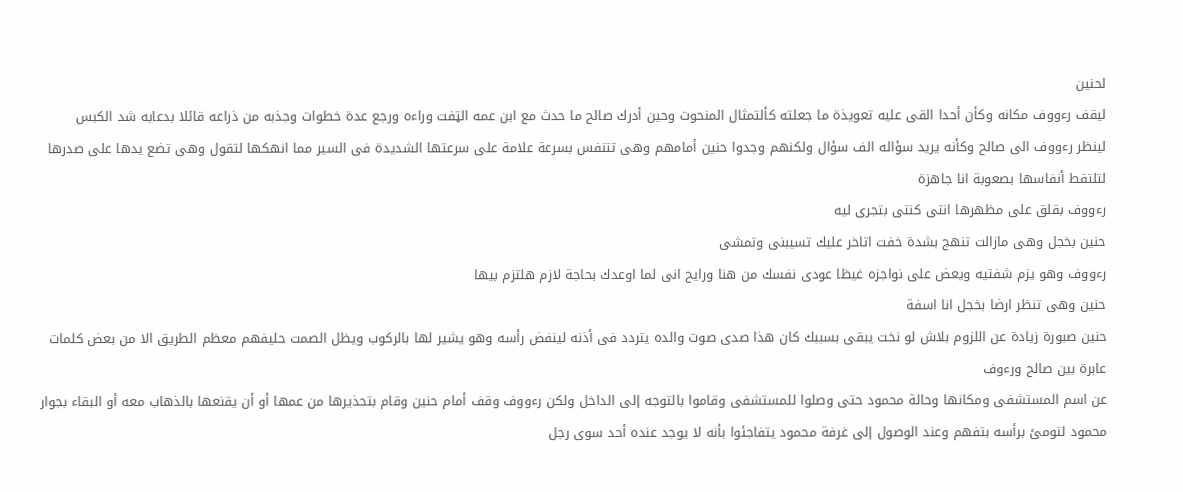لحنين
ليقف رءووف مكانه وكأن أحدا القى عليه تعويذة ما جعلته كألتمثال المنحوت وحين أدرك صالح ما حدث مع ابن عمه الټفت وراءه ورجع عدة خطوات وجذبه من ذراعه قائلا بدعابه شد الكبس
لينظر رءووف الى صالح وكأنه يريد سؤاله الف سؤال ولكنهم وجدوا حنين أمامهم وهى تتنفس بسرعة علامة على سرعتها الشديدة فى السير مما انهكها لتقول وهى تضع يدها على صدرها لتلتقط أنفاسها بصعوبة انا جاهزة
رءووف بقلق على مظهرها انتى كنتى بتجرى ليه
حنين بخجل وهى مازالت تنهج بشدة خفت اتاخر عليك تسيبنى وتمشى
رءووف وهو يزم شفتيه ويعض على نواجزه غيظا عودى نفسك من هنا ورايح انى لما اوعدك بحاجة لازم هلتزم بيها
حنين وهى تنظر ارضا بخجل انا اسفة
حنين صبورة زيادة عن اللزوم بلاش لو نخت يبقى بسببك كان هذا صدى صوت والده يتردد فى أذنه لينفض رأسه وهو يشير لها بالركوب ويظل الصمت حليفهم معظم الطريق الا من بعض كلمات عابرة بين صالح ورءوف
عن اسم المستشفى ومكانها وحالة محمود حتى وصلوا للمستشفى وقاموا بالتوجه إلى الداخل ولكن رءووف وقف أمام حنين وقام بتحذيرها من عمها أو أن يقنعها بالذهاب معه أو البقاء بجوار محمود لتومئ برأسه بتفهم وعند الوصول إلى غرفة محمود يتفاجئوا بأنه لا يوجد عنده أحد سوى رجل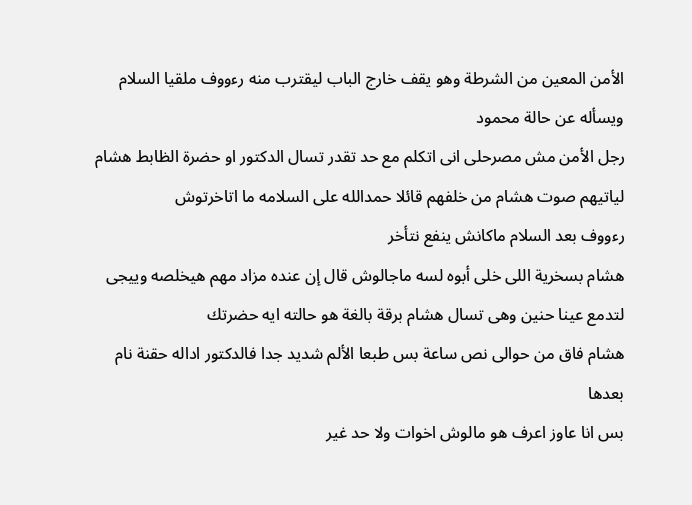الأمن المعين من الشرطة وهو يقف خارج الباب ليقترب منه رءووف ملقيا السلام ويسأله عن حالة محمود
رجل الأمن مش مصرحلى انى اتكلم مع حد تقدر تسال الدكتور او حضرة الظابط هشام
لياتيهم صوت هشام من خلفهم قائلا حمدالله على السلامه ما اتاخرتوش
رءووف بعد السلام ماكانش ينفع نتأخر
هشام بسخرية اللى خلى أبوه لسه ماجالوش قال إن عنده مزاد مهم هيخلصه وييجى
لتدمع عينا حنين وهى تسال هشام برقة بالغة هو حالته ايه حضرتك
هشام فاق من حوالى نص ساعة بس طبعا الألم شديد جدا فالدكتور اداله حقنة نام بعدها
بس انا عاوز اعرف هو مالوش اخوات ولا حد غير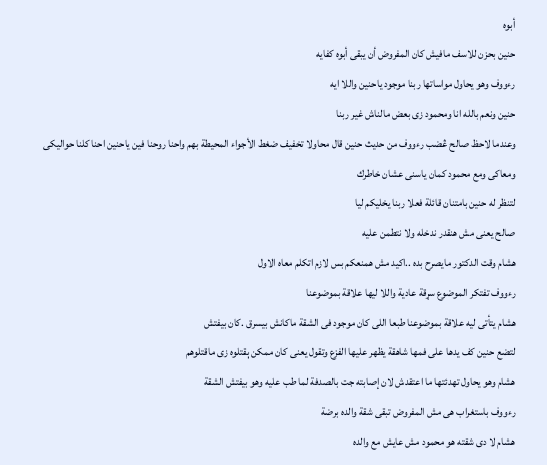أبوه
حنين بحزن للاسف مافيش كان المفروض أن يبقى أبوه كفايه
رءووف وهو يحاول مواساتها ربنا موجود ياحنين واللا ايه
حنين ونعم بالله انا ومحمود زى بعض مالناش غير ربنا
وعندما لاحظ صالح ڠضب رءووف من حديث حنين قال محاولا تخفيف ضغط الأجواء المحيطة بهم واحنا روحنا فين ياحنين احنا كلنا حواليكى ومعاكى ومع محمود كمان ياسنى عشان خاطرك
لتنظر له حنين بامتنان قائلة فعلا ربنا يخليكم ليا
صالح يعنى مش هنقدر ندخله ولا نتطمن عليه
هشام وقت الدكتور مايصرح بده ..اكيد مش همنعكم بس لازم اتكلم معاه الاول
رءووف تفتكر الموضوع سړقة عادية واللا ليها علاقة بموضوعنا
هشام يتأتى ليه علاقة بموضوعنا طبعا اللى كان موجود فى الشقة ماكانش بيسرق .كان بيفتش
لتضع حنين كف يدها على فمها شاهقة يظهر عليها الفزع وتقول يعنى كان ممكن ېقتلوه زى ماقتلوهم
هشام وهو يحاول تهدئتها ما اعتقدش لان إصابته جت بالصدفة لما طب عليه وهو بيفتش الشقة
رءووف باستغراب هى مش المفروض تبقى شقة والده برضة
هشام لا دى شقته هو محمود مش عايش مع والده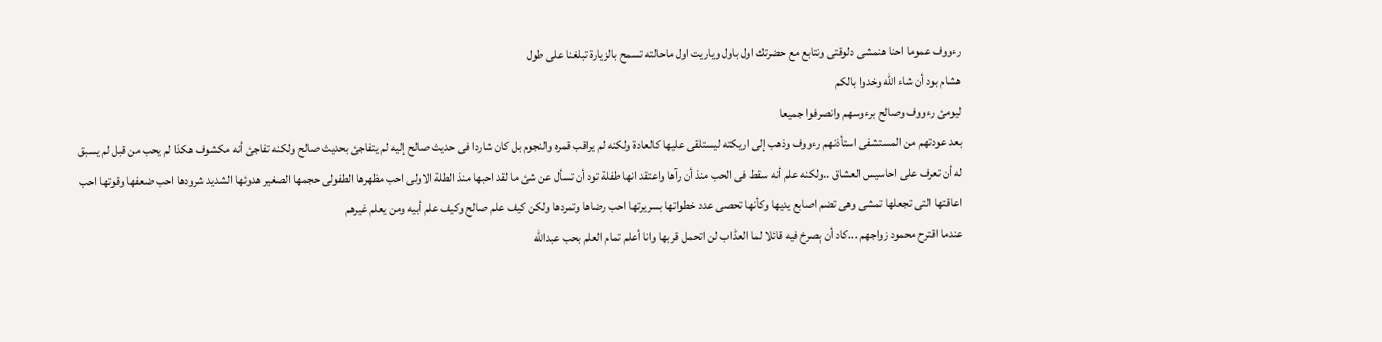رءووف عموما احنا هنمشى دلوقتى ونتابع مع حضرتك اول باول وياريت اول ماحالته تسمح بالزيارة تبلغنا على طول
هشام بود أن شاء الله وخدوا بالكم
ليومئ رءووف وصالح برءوسهم وانصرفوا جميعا
بعد عودتهم من المستشفى استأذنهم رءووف وذهب إلى اريكته ليستلقى عليها كالعادة ولكنه لم يراقب قمره والنجوم بل كان شاردا فى حديث صالح إليه لم يتفاجئ بحديث صالح ولكنه تفاجئ أنه مكشوف هكذا لم يحب من قبل لم يسبق له أن تعرف على احاسيس العشاق ..ولكنه علم أنه سقط فى الحب منذ أن رآها واعتقد انها طفلة تود أن تسأل عن شئ ما لقد احبها منذ الطلة الاولى احب مظهرها الطفولى حجمها الصغير هدوئها الشديد شرودها احب ضعفها وقوتها احب اعاقتها التى تجعلها تمشى وهى تضم اصابع يديها وكأنها تحصى عدد خطواتها بسريرتها احب رضاها وتمردها ولكن كيف علم صالح وكيف علم أبيه ومن يعلم غيرهم
عندما اقترح محمود زواجهم ...كاد أن ېصرخ فيه قائلا لما العڈاب لن اتحمل قربها وانا أعلم تمام العلم بحب عبدالله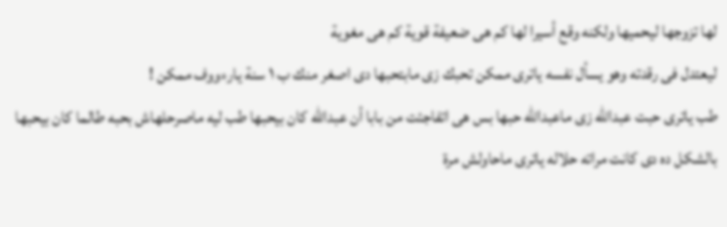لها تزوجها ليحميها ولكنه وقع أسيرا لها كم هى ضعيفة قوية كم هى مغوية
ليعتدل فى رقدته وهو يسأل نفسه ياترى ممكن تحبك زى مابتحبها دى اصغر منك ب ١ سنة يارءووف ممكن !
طب ياترى حبت عبدالله زى ماعبدالله حبها بس هى اتفاجئت من بابا أن عبدالله كان بيحبها طب ليه ماصرحلهاش بحبه طالما كان بيحبها بالشكل ده دى كانت مراته حلاله ياترى ماحاولش مرة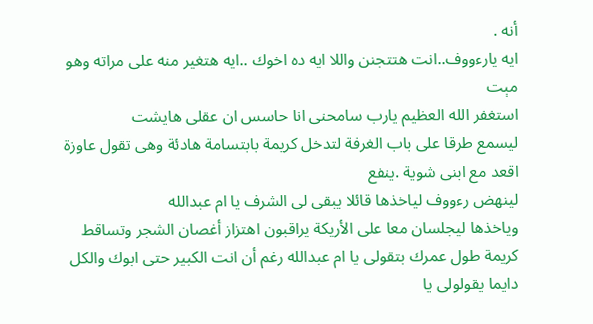أنه .
ايه يارءووف..انت هتتجنن واللا ايه ده اخوك ..ايه هتغير منه على مراته وهو مېت
استغفر الله العظيم يارب سامحنى انا حاسس ان عقلى هايشت
ليسمع طرقا على باب الغرفة لتدخل كريمة بابتسامة هادئة وهى تقول عاوزة اقعد مع ابنى شوية .ينفع
لينهض رءووف لياخذها قائلا يبقى لى الشرف يا ام عبدالله
وياخذها ليجلسان معا على الأريكة يراقبون اهتزاز أغصان الشجر وتساقط
كريمة طول عمرك بتقولى يا ام عبدالله رغم أن انت الكبير حتى ابوك والكل دايما يقولولى يا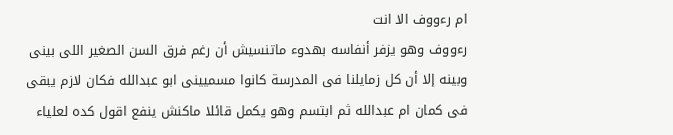ام رءووف الا انت
رءووف وهو يزفر أنفاسه بهدوء ماتنسيش أن رغم فرق السن الصغير اللى بينى وبينه إلا أن كل زمايلنا فى المدرسة كانوا مسميينى ابو عبدالله فكان لازم يبقى فى كمان ام عبدالله ثم ابتسم وهو يكمل قائلا ماكنش ينفع اقول كده لعلياء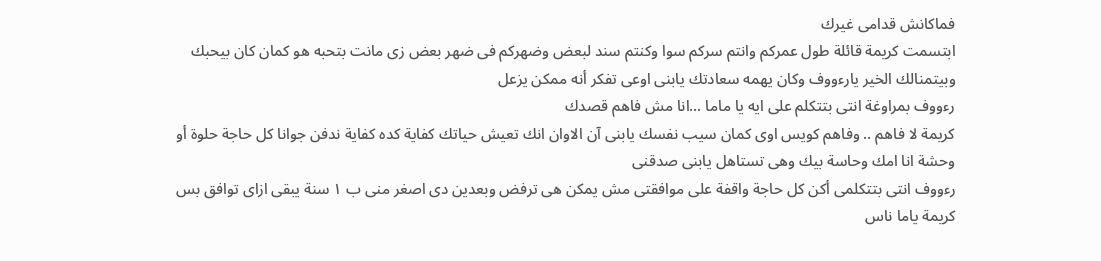فماكانش قدامى غيرك
ابتسمت كريمة قائلة طول عمركم وانتم سركم سوا وكنتم سند لبعض وضهركم فى ضهر بعض زى مانت بتحبه هو كمان كان بيحبك وبيتمنالك الخير يارءووف وكان يهمه سعادتك يابنى اوعى تفكر أنه ممكن يزعل
رءووف بمراوغة انتى بتتكلم على ايه يا ماما ...انا مش فاهم قصدك
كريمة لا فاهم .. وفاهم كويس اوى كمان سيب نفسك يابنى آن الاوان انك تعيش حياتك كفاية كده كفاية ندفن جوانا كل حاجة حلوة أو وحشة انا امك وحاسة بيك وهى تستاهل يابنى صدقنى
رءووف انتى بتتكلمى أكن كل حاجة واقفة على موافقتى مش يمكن هى ترفض وبعدين دى اصغر منى ب ١ سنة يبقى ازاى توافق بس
كريمة ياما ناس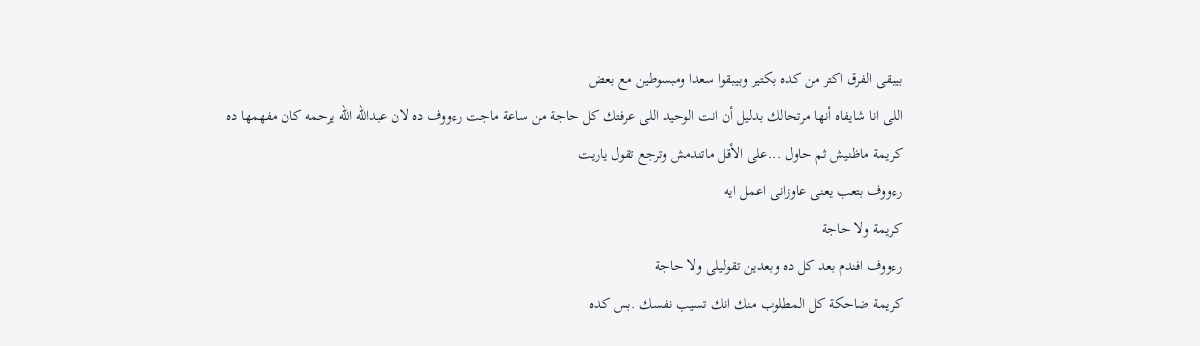بيبقى الفرق اكتر من كده بكتير وبيبقوا سعدا ومبسوطين مع بعض
اللى انا شايفاه أنها مرتحالك بدليل أن انت الوحيد اللى عرفتك كل حاجة من ساعة ماجت رءووف ده لان عبدالله الله يرحمه كان مفهمها ده
كريمة ماظنيش ثم حاول ...على الأقل ماتندمش وترجع تقول ياريت
رءووف بتعب يعنى عاوزانى اعمل ايه
كريمة ولا حاجة
رءووف افندم بعد كل ده وبعدين تقوليلى ولا حاجة
كريمة ضاحكة كل المطلوب منك انك تسيب نفسك .بس كده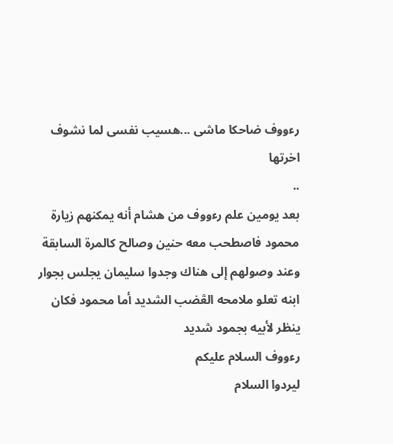رءووف ضاحكا ماشى ...هسيب نفسى لما نشوف اخرتها
..
بعد يومين علم رءووف من هشام أنه يمكنهم زيارة محمود فاصطحب معه حنين وصالح كالمرة السابقة وعند وصولهم إلى هناك وجدوا سليمان يجلس بجوار ابنه تعلو ملامحه الڠضب الشديد أما محمود فكان ينظر لأبيه بجمود شديد
رءووف السلام عليكم
ليردوا السلام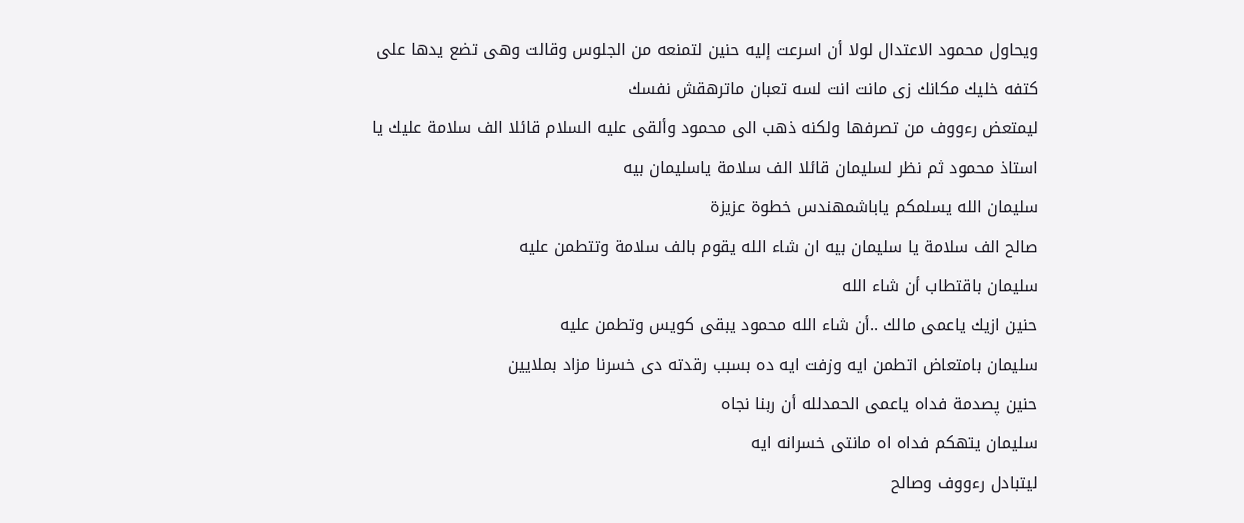ويحاول محمود الاعتدال لولا أن اسرعت إليه حنين لتمنعه من الجلوس وقالت وهى تضع يدها على كتفه خليك مكانك زى مانت انت لسه تعبان ماترهقش نفسك
ليمتعض رءووف من تصرفها ولكنه ذهب الى محمود وألقى عليه السلام قائلا الف سلامة عليك يا استاذ محمود ثم نظر لسليمان قائلا الف سلامة ياسليمان بيه
سليمان الله يسلمكم ياباشمهندس خطوة عزيزة
صالح الف سلامة يا سليمان بيه ان شاء الله يقوم بالف سلامة وتتطمن عليه
سليمان باقتطاب أن شاء الله
حنين ازيك ياعمى مالك ..أن شاء الله محمود يبقى كويس وتطمن عليه
سليمان بامتعاض اتطمن ايه وزفت ايه ده بسبب رقدته دى خسرنا مزاد بملايين
حنين پصدمة فداه ياعمى الحمدلله أن ربنا نجاه
سليمان يتهكم فداه اه مانتى خسرانه ايه
ليتبادل رءووف وصالح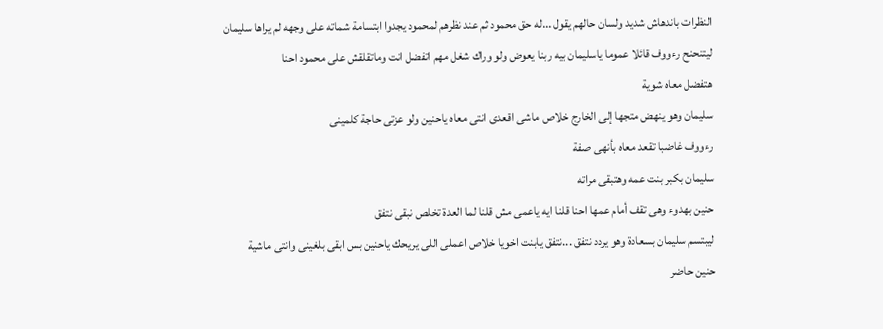النظرات باندهاش شديد ولسان حالهم يقول ...له حق محمود ثم عند نظرهم لمحمود يجدوا ابتسامة شماته على وجهه لم يراها سليمان
ليتنحنح رءووف قائلا عموما ياسليمان بيه ربنا يعوض ولو وراك شغل مهم اتفضل انت وماتقلقش على محمود احنا
هتفضل معاه شوية
سليمان وهو ينهض متجها إلى الخارج خلاص ماشى اقعدى انتى معاه ياحنين ولو عزتى حاجة كلمينى
رءووف غاضبا تقعد معاه بأنهى صفة
سليمان بكبر بنت عمه وهتبقى مراته
حنين بهدوء وهى تقف أمام عمها احنا قلنا ايه ياعمى مش قلنا لما العدة تخلص نبقى نتفق
ليبتسم سليمان بسعادة وهو يردد نتفق ...نتفق يابنت اخويا خلاص اعملى اللى يريحك ياحنين بس ابقى بلغينى وانتى ماشية
حنين حاضر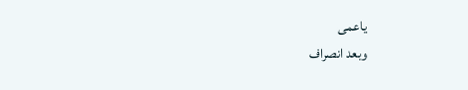ياعمى
وبعد انصراف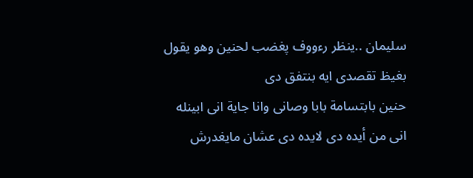سليمان ..ينظر رءووف پغضب لحنين وهو يقول بغيظ تقصدى ايه بنتفق دى
حنين بابتسامة بابا وصانى وانا جاية انى ابينله انى من أيده دى لايده دى عشان مايغدرش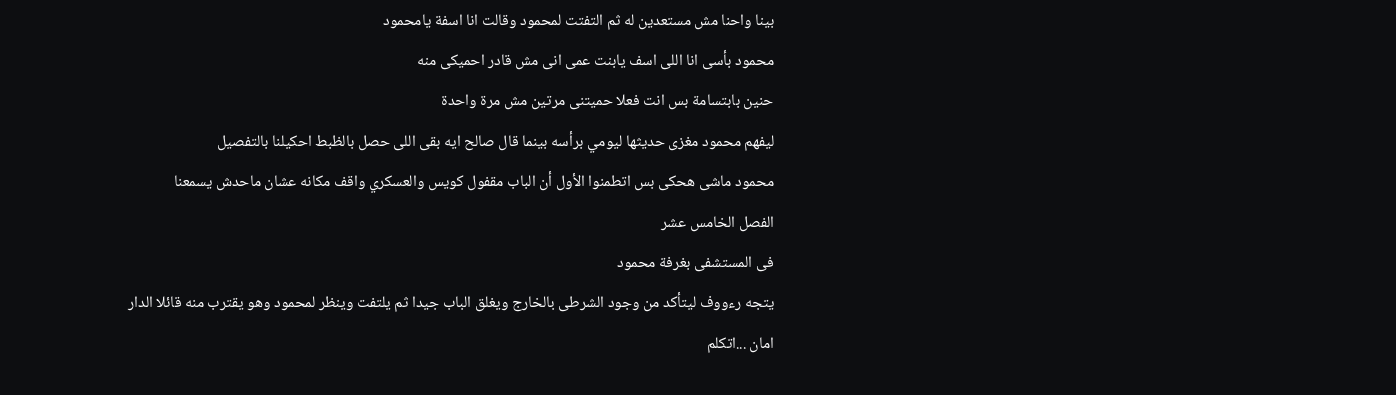بينا واحنا مش مستعدين له ثم التفتت لمحمود وقالت انا اسفة يامحمود
محمود بأسى انا اللى اسف يابنت عمى انى مش قادر احميكى منه
حنين بابتسامة بس انت فعلا حميتنى مرتين مش مرة واحدة
ليفهم محمود مغزى حديثها ليومي برأسه بينما قال صالح ايه بقى اللى حصل بالظبط احكيلنا بالتفصيل
محمود ماشى هحكى بس اتطمنوا الأول أن الباب مقفول كويس والعسكري واقف مكانه عشان ماحدش يسمعنا
الفصل الخامس عشر
فى المستشفى بغرفة محمود
يتجه رءووف ليتأكد من وجود الشرطى بالخارج ويغلق الباب جيدا ثم يلتفت وينظر لمحمود وهو يقترب منه قائلا الدار امان ...اتكلم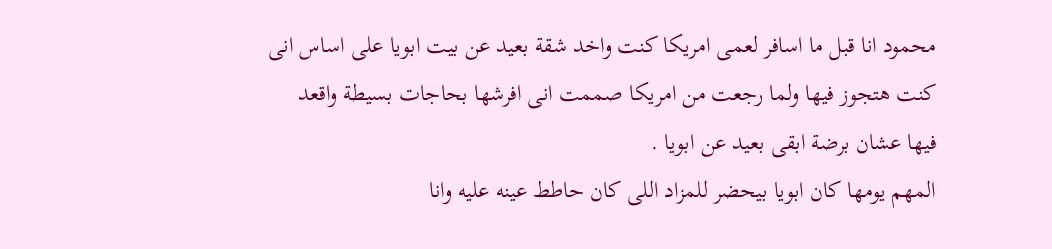محمود انا قبل ما اسافر لعمى امريكا كنت واخد شقة بعيد عن بيت ابويا على اساس انى كنت هتجوز فيها ولما رجعت من امريكا صممت انى افرشها بحاجات بسيطة واقعد فيها عشان برضة ابقى بعيد عن ابويا .
المهم يومها كان ابويا بيحضر للمزاد اللى كان حاطط عينه عليه وانا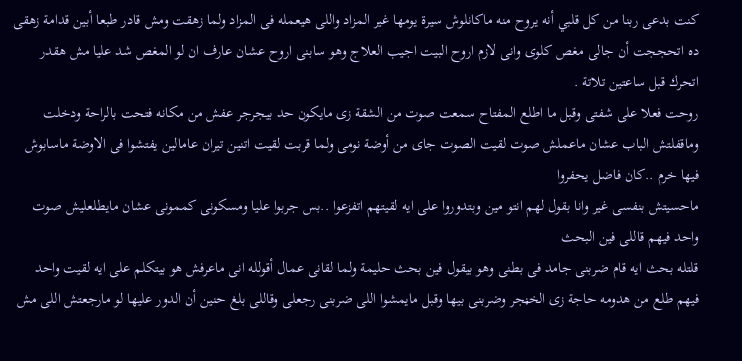كنت بدعى ربنا من كل قلبي أنه يروح منه ماكانلوش سيرة يومها غير المزاد واللى هيعمله فى المزاد ولما زهقت ومش قادر طبعا أبين قدامة زهقى ده اتحججت أن جالى مغص كلوى وانى لازم اروح البيت اجيب العلاج وهو سابنى اروح عشان عارف ان لو المغص شد عليا مش هقدر اتحرك قبل ساعتين تلاتة .
روحت فعلا على شفتى وقبل ما اطلع المفتاح سمعت صوت من الشقة زى مايكون حد بيجرجر عفش من مكانه فتحت بالراحة ودخلت وماقفلتش الباب عشان ماعملش صوت لقيت الصوت جاى من أوضة نومى ولما قربت لقيت اتنين تيران عامالين يفتشوا فى الاوضة ماسابوش فيها خرم ..كان فاضل يحفروا
ماحسيتش بنفسى غير وانا بقول لهم انتو مين وبتدوروا على ايه لقيتهم اتفزعوا ..بس جربوا عليا ومسكونى كممونى عشان مايطلعليش صوت واحد فيهم قاللى فين البحث
قلتله بحث ايه قام ضربنى جامد فى بطنى وهو بيقول فين بحث حليمة ولما لقانى عمال أقولله انى ماعرفش هو بيتكلم على ايه لقيت واحد فيهم طلع من هدومه حاجة زى الخڼجر وضربنى بيها وقبل مايمشوا اللى ضربنى رجعلى وقاللى بلغ حنين أن الدور عليها لو مارجعتش اللى مش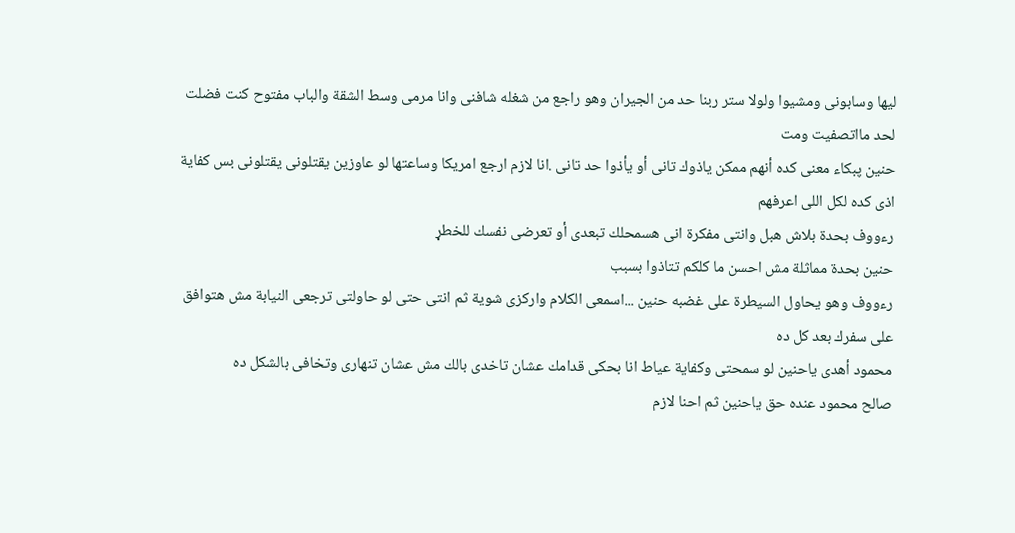ليها وسابونى ومشيوا ولولا ستر ربنا حد من الجيران وهو راجع من شغله شافنى وانا مرمى وسط الشقة والباب مفتوح كنت فضلت لحد مااتصفيت ومت
حنين پبكاء معنى كده أنهم ممكن ياذوك تانى أو يأذوا حد تانى .انا لازم ارجع امريكا وساعتها لو عاوزين يقتلونى يقتلونى بس كفاية اذى كده لكل اللى اعرفهم
رءووف بحدة بلاش هبل وانتى مفكرة انى هسمحلك تبعدى أو تعرضى نفسك للخطړ
حنين بحدة مماثلة مش احسن ما كلكم تتاذوا بسبب
رءووف وهو يحاول السيطرة على غضبه حنين ...اسمعى الكلام واركزى شوية ثم انتى حتى لو حاولتى ترجعى النيابة مش هتوافق على سفرك بعد كل ده
محمود أهدى ياحنين لو سمحتى وكفاية عياط انا بحكى قدامك عشان تاخدى بالك مش عشان تنهارى وتخافى بالشكل ده
صالح محمود عنده حق ياحنين ثم احنا لازم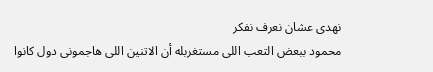نهدى عشان نعرف نفكر
محمود ببعض التعب اللى مستغربله أن الاتنين اللى هاجمونى دول كانوا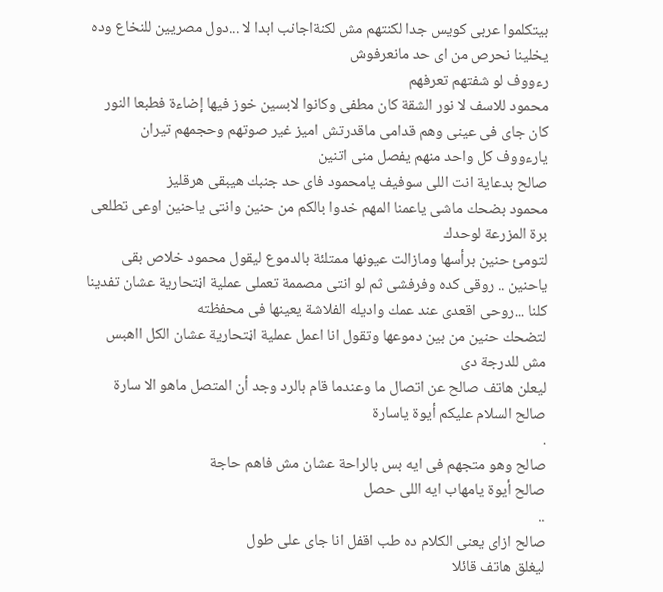بيتكلموا عربى كويس جدا لكنتهم مش لكنةاجانب ابدا لا ...دول مصريين للنخاع وده يخلينا نحرص من اى حد مانعرفوش
رءووف لو شفتهم تعرفهم
محمود للاسف لا نور الشقة كان مطفى وكانوا لابسين خوز فيها إضاءة فطبعا النور كان جاى فى عينى وهم قدامى ماقدرتش اميز غير صوتهم وحجمهم تيران يارءووف كل واحد منهم يفصل منى اتنين
صالح بدعاية انت اللى سوفيف يامحمود فاى حد جنبك هيبقى هرقليز
محمود بضحك ماشى ياعمنا المهم خدوا بالكم من حنين وانتى ياحنين اوعى تطلعى برة المزرعة لوحدك
لتومئ حنين برأسها ومازالت عيونها ممتلئة بالدموع ليقول محمود خلاص بقى ياحنين .. روقى كده وفرفشى ثم لو انتى مصممة تعملى عملية اڼتحارية عشان تفدينا كلنا ...روحى اقعدى عند عمك واديله الفلاشة يعينها فى محفظته
لتضحك حنين من بين دموعها وتقول انا اعمل عملية اڼتحارية عشان الكل ااهبس مش للدرجة دى
ليعلن هاتف صالح عن اتصال ما وعندما قام بالرد وجد أن المتصل ماهو الا سارة
صالح السلام عليكم أيوة ياسارة
.
صالح وهو متجهم فى ايه بس بالراحة عشان مش فاهم حاجة
صالح أيوة يامهاب ايه اللى حصل
..
صالح ازاى يعنى الكلام ده طب اقفل انا جاى على طول
ليغلق هاتف قائلا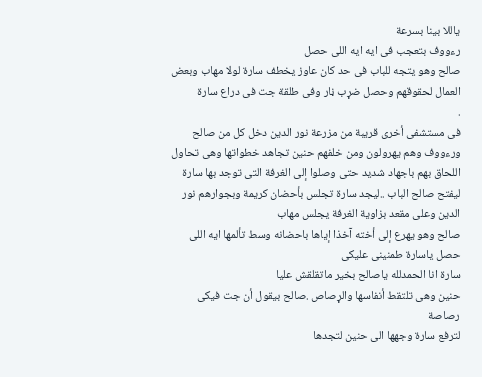ياللا بينا بسرعة
رءووف بتعجب فى ايه ايه اللى حصل
صالح وهو يتجه للباب فى حد كان عاوز يخطف سارة لولا مهاب وبعض العمال لحقوقهم وحصل ضړب ڼار وفى طلقة جت فى دراع سارة
.
فى مستشفى أخرى قريبة من مزرعة نور الدين دخل كل من صالح ورءووف وهم يهرولون ومن خلفهم حنين تجاهد خطواتها وهى تحاول اللحاق بهم باجهاد شديد حتى وصلوا إلى الغرفة التى توجد بها سارة ليفتح صالح الباب ..ليجد سارة تجلس بأحضان كريمة وبجوارهم نور الدين وعلى مقعد بزاوية الغرفة يجلس مهاب
صالح وهو يهرع إلى أخته آخذا إياها باحضانه وسط تألمها ايه اللى حصل ياسارة طمنينى عليكى
سارة انا الحمدلله ياصالح بخير ماتقلقش عليا
حنين وهى تلتقط أنفاسها والړصاص .صالح بيقول أن جت فيكى رصاصة
لترفع سارة وجهها الى حنين لتجدها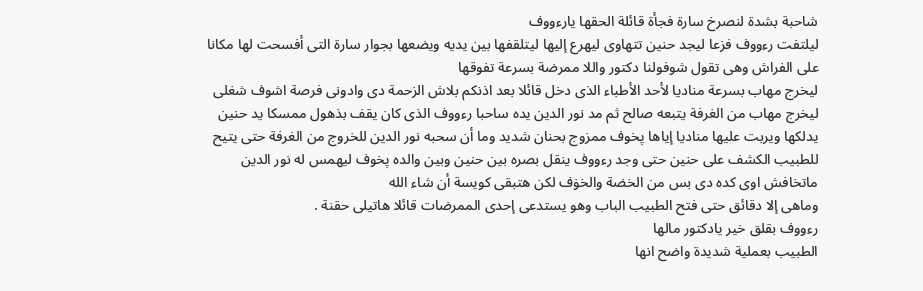شاحبة بشدة لنصرخ سارة فجأة قائلة الحقها يارءووف
ليلتفت رءووف فزعا ليجد حنين تتهاوى ليهرع إليها ليتلقفها بين يديه ويضعها بجوار سارة التى أفسحت لها مكانا على الفراش وهى تقول شوفولنا دكتور واللا ممرضة بسرعة تفوقها
ليخرج مهاب بسرعة مناديا لأحد الأطباء الذى دخل قائلا بعد اذنكم بلاش الزحمة دى وادونى فرصة اشوف شغلى
ليخرج مهاب من الغرفة يتبعه صالح ثم مد نور الدين يده ساحبا رءووف الذى كان يقف بذهول ممسكا يد حنين يدلكها ويربت عليها مناديا إياها پخوف ممزوج بحنان شديد وما أن سحبه نور الدين للخروج من الغرفة حتى يتيح للطبيب الكشف على حنين حتى وجد رءووف ينقل بصره بين حنين وبين والده پخوف ليهمس له نور الدين ماتخافش اوى كده دى بس من الخضة والخۏف لكن هتبقى كويسة أن شاء الله
وماهى إلا دقائق حتى فتح الطبيب الباب وهو يستدعى إحدى الممرضات قائلا هاتيلى حقنة .
رءووف بقلق خير يادكتور مالها
الطبيب بعملية شديدة واضح انها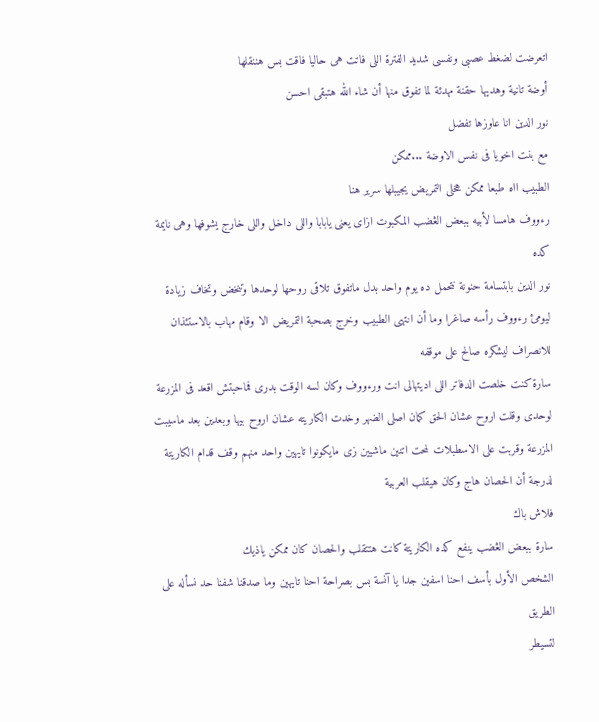اتعرضت لضغط عصبى ونفسى شديد الفترة اللى فاتت هى حاليا فاقت بس هننقلها
أوضة تانية وهديها حقنة مهدئة لما تفوق منها أن شاء الله هتبقى احسن
نور الدين انا عاوزها تفضل
مع بنت اخويا فى نفس الاوضة ...ممكن
الطبيب ااه طبعا ممكن هخلى التمريض يجيبلها سرير هنا
رءووف هامسا لأبيه ببعض الڠضب المكبوت ازاى يعنى يابابا واللى داخل واللى خارج يشوفها وهى نايمة كده
نور الدين بابتسامة حنونة نتحمل ده يوم واحد بدل ماتفوق تلاقى روحها لوحدها وتنخض وتخاف زيادة
ليومئ رءووف رأسه صاغرا وما أن انتهى الطبيب وخرج بصحبة التمريض الا وقام مهاب بالاستئذان للانصراف ليشكره صالح على موقفه
سارة كنت خلصت الدفاتر اللى اديتهالى انت ورءووف وكان لسه الوقت بدرى فماحبتش اقعد فى المزرعة لوحدى وقلت اروح عشان الحق كمان اصلى الضهر وخدت الكاريته عشان اروح بيها وبعدين بعد ماسيبت المزرعة وقربت على الاسطبلات لمحت اتنين ماشيين زى مايكونوا تايهين واحد منهم وقف قدام الكاريتة لدرجة أن الحصان هاج وكان هيقلب العربية
فلاش باك
سارة ببعض الڠضب ينفع كده الكاريتة كانت هتتقلب والحصان كان ممكن ياذيك
الشخص الأول بأسف احنا اسفين جدا يا آنسة بس بصراحة احنا تايهين وما صدقنا شفنا حد نسأله على الطريق
لتسيطر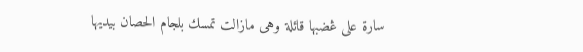سارة على ڠضبها قائلة وهى مازالت تمسك بلجام الحصان بيديها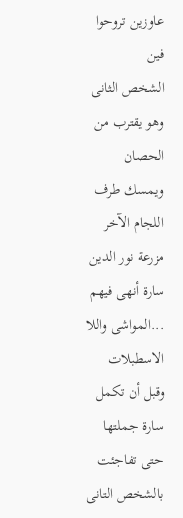عاوزين تروحوا فين
الشخص الثانى وهو يقترب من الحصان ويمسك طرف اللجام الآخر مزرعة نور الدين
سارة أنهى فيهم ...المواشى واللا الاسطبلات
وقبل أن تكمل سارة جملتها حتى تفاجئت بالشخص التانى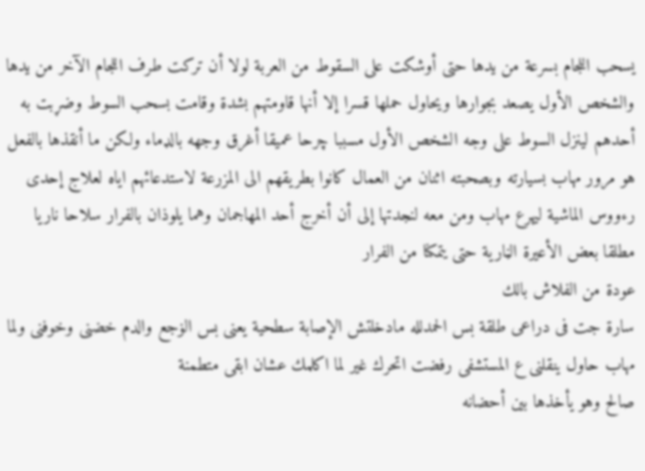يسحب اللجام بسرعة من يدها حتى أوشكت على السقوط من العربة لولا أن تركت طرف اللجام الآخر من يدها والشخص الأول يصعد بجوارها ويحاول حملها قسرا إلا أنها قاومتهم بشدة وقامت بسحب السوط وضړبت به أحدهم لينزل السوط على وجه الشخص الأول مسببا چرحا عميقا أغرق وجهه بالډماء ولكن ما أنقذها بالفعل هو مرور مهاب بسيارته وبصحبته اثنان من العمال كانوا بطريقهم الى المزرعة لاستدعائهم اياه لعلاج إحدى رءووس الماشية ليهرع مهاب ومن معه لنجدتها إلى أن أخرج أحد المهاجمان وهما يلوذان بالفرار سلاحا ناريا مطلقا بعض الأعيرة الڼارية حتى يتمكنا من الفرار
عودة من الفلاش بالك
سارة جت فى دراعى طلقة بس الحمدلله مادخلتش الإصابة سطحية يعنى بس الۏجع والدم خضنى وخوفنى ولما مهاب حاول ينقلنى ع المستشفى رفضت اتحرك غير لما اكلمك عشان ابقى متطمنة
صالح وهو يأخذها بين أحضانه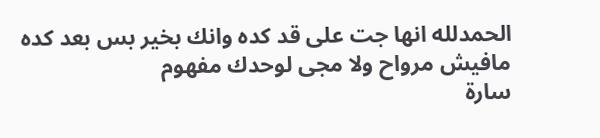الحمدلله انها جت على قد كده وانك بخير بس بعد كده مافيش مرواح ولا مجى لوحدك مفهوم
سارة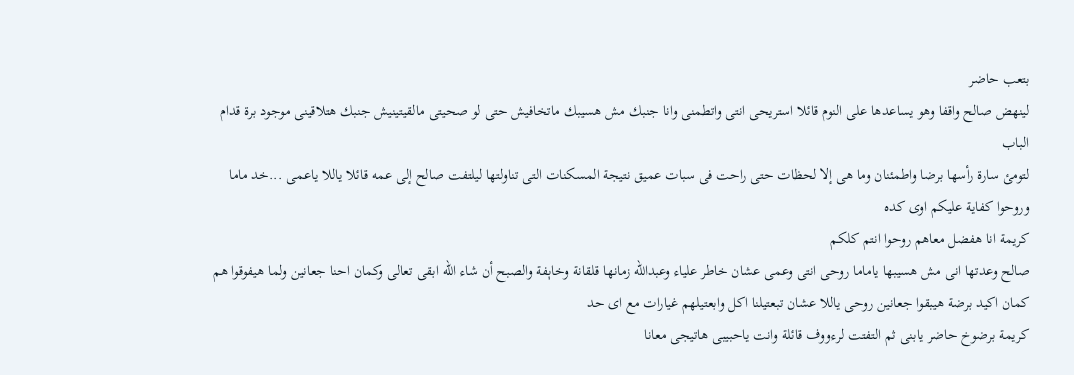بتعب حاضر
لينهض صالح واقفا وهو يساعدها على النوم قائلا استريحى انتى واتطمنى وانا جنبك مش هسيبك ماتخافيش حتى لو صحيتى مالقيتينيش جنبك هتلاقينى موجود برة قدام الباب
لتومئ سارة رأسها برضا واطمئنان وما هى إلا لحظات حتى راحت فى سبات عميق نتيجة المسكنات التى تناولتها ليلتفت صالح إلى عمه قائلا ياللا ياعمى ...خد ماما وروحوا كفاية عليكم اوى كده
كريمة انا هفضل معاهم روحوا انتم كلكم
صالح وعدتها انى مش هسيبها ياماما روحى انتى وعمى عشان خاطر علياء وعبدالله زمانها قلقانة وخاېفة والصبح أن شاء الله ابقى تعالى وكمان احنا جعانين ولما هيفوقوا هم كمان اكيد برضة هيبقوا جعانين روحى ياللا عشان تبعتيلنا اكل وابعتيلهم غيارات مع اى حد
كريمة برضوخ حاضر يابنى ثم التفتت لرءووف قائلة وانت ياحبيبى هاتيجى معانا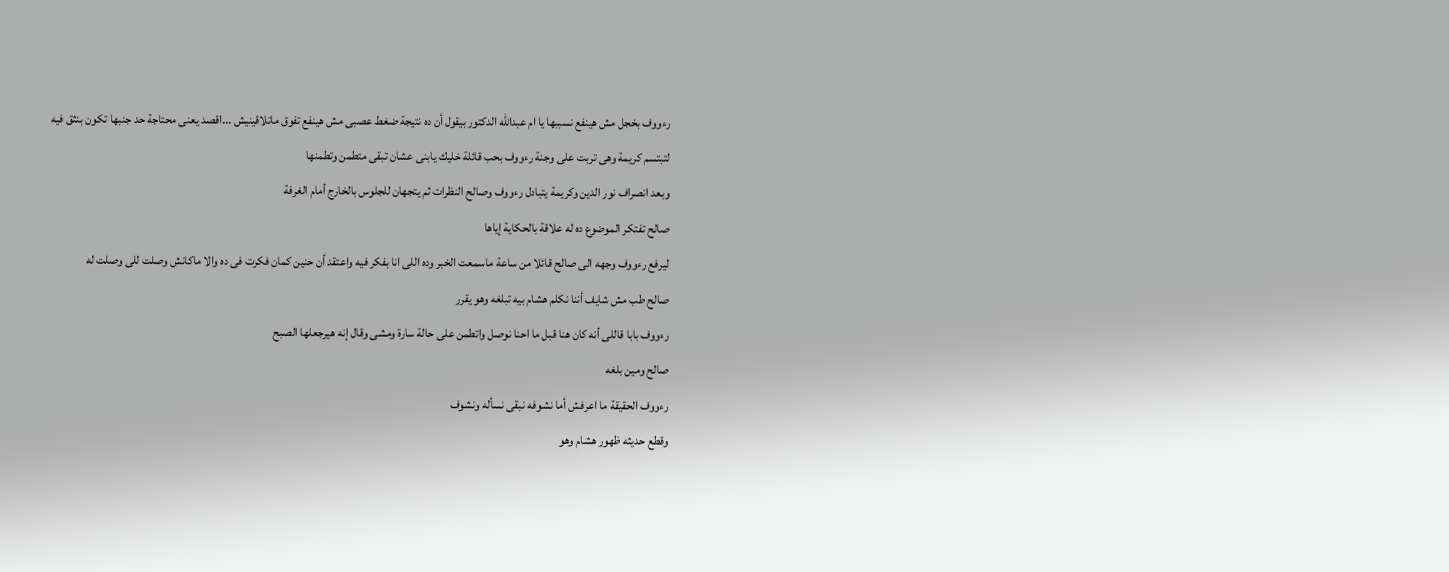رءووف بخجل مش هينفع نسببها يا ام عبدالله الدكتور بيقول أن ده نتيجة ضغط عصبى مش هينفع تفوق ماتلاقينيش ...اقصد يعنى محتاجة حد جنبها تكون بنثق فيه
لتبتسم كريمة وهى تربت على وجنة رءووف بحب قائلة خليك يابنى عشان تبقى متطمن وتطمنها
وبعد انصراف نور الدين وكريمة يتبادل رءووف وصالح النظرات ثم يتجهان للجلوس بالخارج أمام الغرفة
صالح تفتكر الموضوع ده له علاقة بالحكاية إياها
ليرفع رءووف وجهه الى صالح قائلا من ساعة ماسمعت الخبر وده اللى انا بفكر فيه واعتقد أن حنين كمان فكرت فى ده والا ماكانش وصلت للى وصلت له
صالح طب مش شايف أننا نكلم هشام بيه تبلغه وهو يقرر
رءووف بابا قاللى أنه كان هنا قبل ما احنا نوصل واتطمن على حالة سارة ومشى وقال إنه هيرجعلها الصبح
صالح ومين بلغه
رءووف الحقيقة ما اعرفش أما نشوفه نبقى نسأله ونشوف
وقطع حديثه ظهور هشام وهو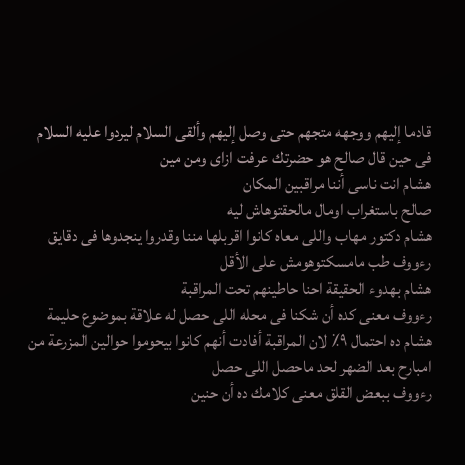قادما إليهم ووجهه متجهم حتى وصل إليهم وألقى السلام ليردوا عليه السلام فى حين قال صالح هو حضرتك عرفت ازاى ومن مين
هشام انت ناسى أننا مراقبين المكان
صالح باستغراب اومال مالحقتوهاش ليه
هشام دكتور مهاب واللى معاه كانوا اقربلها مننا وقدروا ينجدوها فى دقايق
رءووف طب مامسكتوهومش على الأقل
هشام بهدوء الحقيقة احنا حاطينهم تحت المراقبة
رءووف معنى كده أن شكنا فى محله اللى حصل له علاقة بموضوع حليمة
هشام ده احتمال ٩٪ لان المراقبة أفادت أنهم كانوا بيحوموا حوالين المزرعة من امبارح بعد الضهر لحد ماحصل اللى حصل
رءووف ببعض القلق معنى كلامك ده أن حنين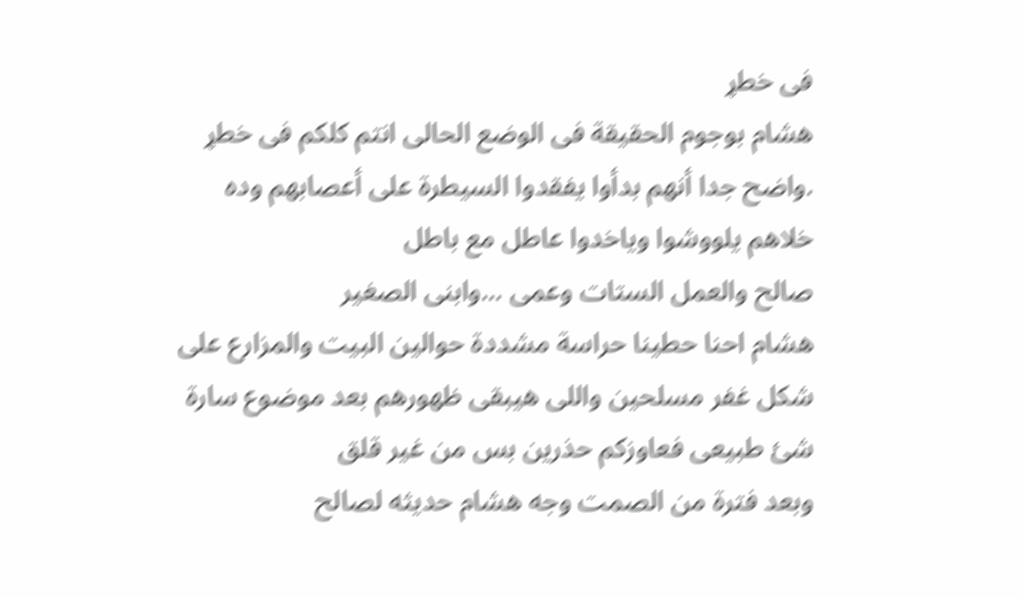فى خطړ
هشام بوجوم الحقيقة فى الوضع الحالى انتم كلكم فى خطړ .واضح جدا أنهم بدأوا يفقدوا السيطرة على أعصابهم وده خلاهم يلووشوا وياخدوا عاطل مع باطل
صالح والعمل الستات وعمى ...وابنى الصغير
هشام احنا حطينا حراسة مشددة حوالين البيت والمزارع على شكل غفر مسلحين واللى هيبقى ظهورهم بعد موضوع سارة شئ طبيعى فعاوزكم حذرين بس من غير قلق
وبعد فترة من الصمت وجه هشام حديثه لصالح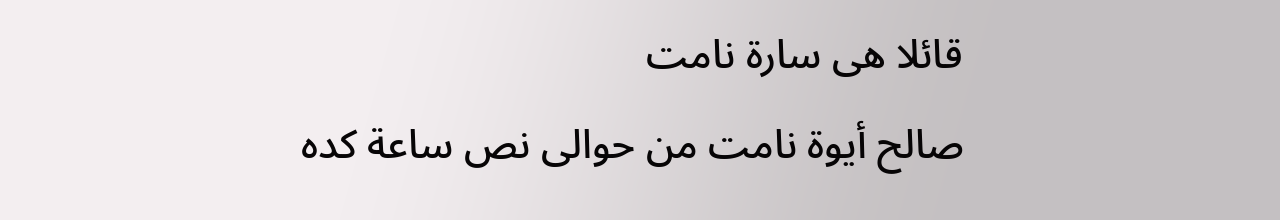قائلا هى سارة نامت
صالح أيوة نامت من حوالى نص ساعة كده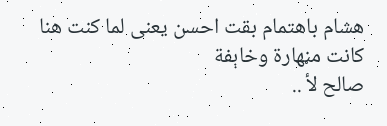هشام باهتمام بقت احسن يعنى لما كنت هنا كانت مڼهارة وخاېفة
صالح لأ ..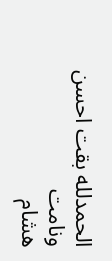الحمدلله بقت احسن ونامت
هشام